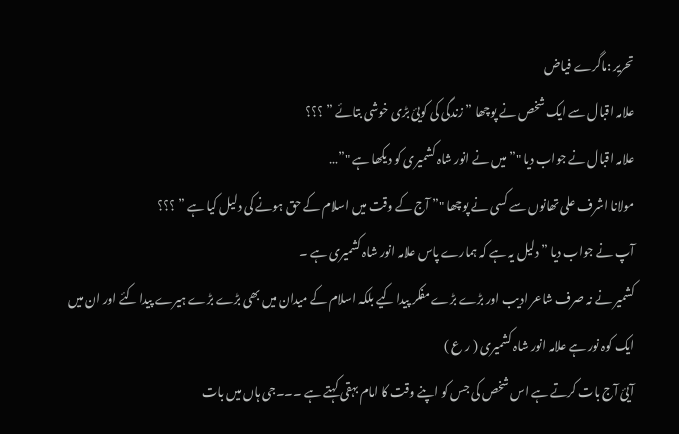تحریر :ماگرے فیاض
علامہ اقبال سے ایک شخص نے پوچھا ” زندگی کی کویئ بڑی خوشی بتائے ” ؟؟؟
علامہ اقبال نے جواب دیا "” میں نے انور شاہ کشمیری کو دیکھا ہے "”…
مولانا اشرف علی تھانوں سے کسی نے پوچھا "” آج کے وقت میں اسلام کے حق ہونے کی دلیل کیا ہے ” ؟؟؟
آپ نے جواب دیا ” دلیل یہ ہے کہ ہمارے پاس علامہ انور شاہ کشمیری ہے ۔
کشمیر نے نہ صرف شاعر ادیب اور بڑے بڑے مفکر پیدا کیے بلکہ اسلام کے میدان میں بھی بڑے بڑے ہیرے پیدا کئے اور ان میں ایک کوہ نور ہے علامہ انور شاہ کشمیری ( ر ع )
آیئ آج بات کرتے ہے اس شخص کی جس کو اپنے وقت کا امام بہقی کہتے ہے ۔۔۔جی ہاں میں بات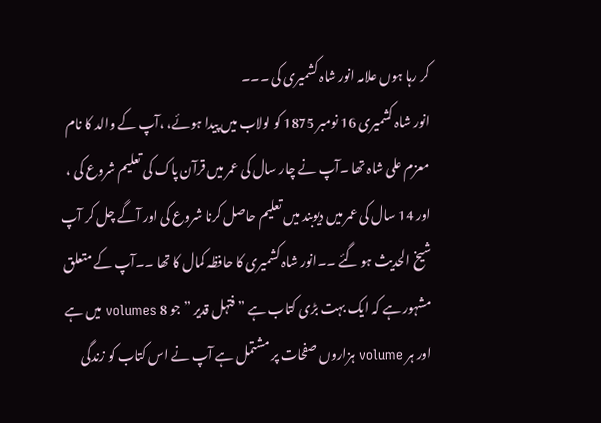کر رہا ہوں علامہ انور شاہ کشمیری کی ۔۔۔
انور شاہ کشمیری 16 نومبر 1875 کو لولاب میں پیدا ہوئے، ،آپ کے والد کا نام معزم علی شاہ تھا ۔آپ نے چار سال کی عمر میں قرآن پاک کی تعلیم شروع کی ، اور 14 سال کی عمر میں دیوبند میں تعلیم حاصل کرنا شروع کی اور آگے چل کر آپ شیخ الحدیث ہو گئے ۔۔انور شاہ کشمیری کا حافظہ کمال کا تھا ۔۔آپ کے متعلق مشہور ہے کہ ایک بہت بڑی کتاب ہے ” فتہل قدیر ” جو 8 volumes میں ہے اور ہر volume ہزاروں صفحات پر مشتمل ہے آپ نے اس کتاب کو زندگی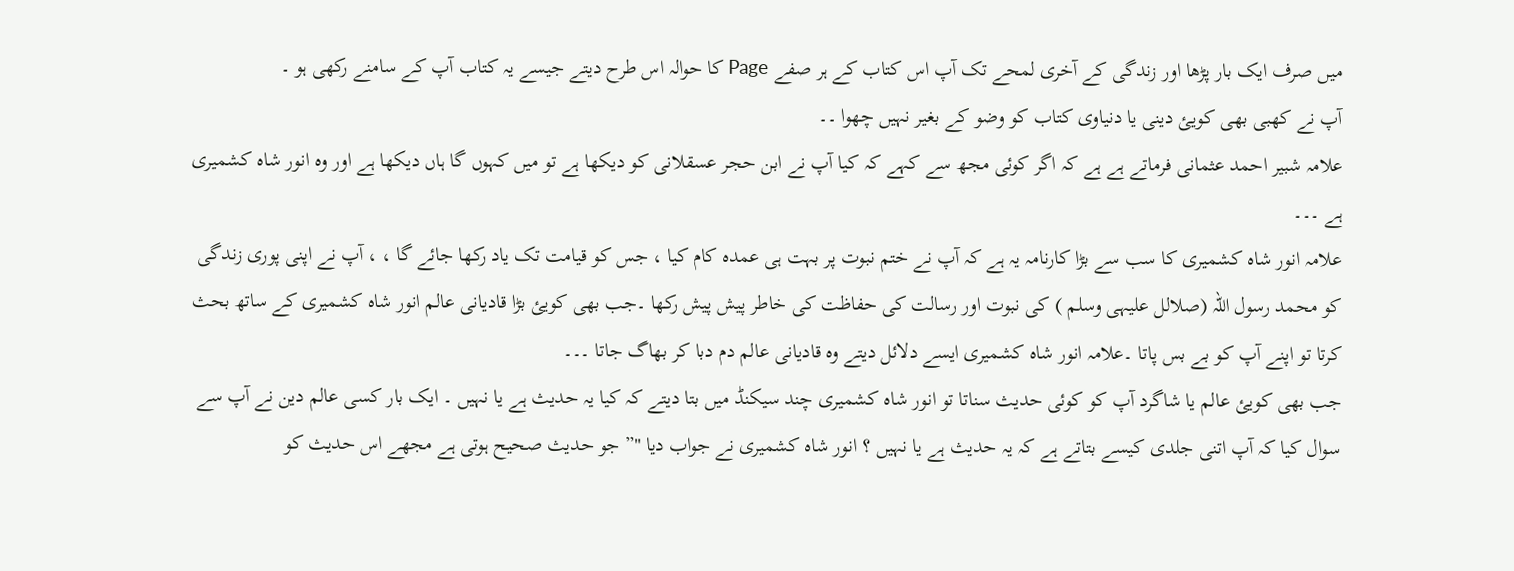میں صرف ایک بار پڑھا اور زندگی کے آخری لمحے تک آپ اس کتاب کے ہر صفے Page کا حوالہ اس طرح دیتے جیسے یہ کتاب آپ کے سامنے رکھی ہو ۔
آپ نے کھبی بھی کویئ دینی یا دنیاوی کتاب کو وضو کے بغیر نہیں چھوا ۔۔
علامہ شبیر احمد عثمانی فرماتے ہے ہے کہ اگر کوئی مجھ سے کہے کہ کیا آپ نے ابن حجر عسقلانی کو دیکھا ہے تو میں کہوں گا ہاں دیکھا ہے اور وہ انور شاہ کشمیری ہے ۔۔۔
علامہ انور شاہ کشمیری کا سب سے بڑا کارنامہ یہ ہے کہ آپ نے ختم نبوت پر بہت ہی عمدہ کام کیا ، جس کو قیامت تک یاد رکھا جائے گا ، ، آپ نے اپنی پوری زندگی کو محمد رسول اللہ (صلالل علیہی وسلم ) کی نبوت اور رسالت کی حفاظت کی خاطر پیش پیش رکھا ۔جب بھی کویئ بڑا قادیانی عالم انور شاہ کشمیری کے ساتھ بحث کرتا تو اپنے آپ کو بے بس پاتا ۔علامہ انور شاہ کشمیری ایسے دلائل دیتے وہ قادیانی عالم دم دبا کر بھاگ جاتا ۔۔۔
جب بھی کویئ عالم یا شاگرد آپ کو کوئی حدیث سناتا تو انور شاہ کشمیری چند سیکنڈ میں بتا دیتے کہ کیا یہ حدیث ہے یا نہیں ۔ ایک بار کسی عالم دین نے آپ سے سوال کیا کہ آپ اتنی جلدی کیسے بتاتے ہے کہ یہ حدیث ہے یا نہیں ؟ انور شاہ کشمیری نے جواب دیا "” جو حدیث صحیح ہوتی ہے مجھے اس حدیث کو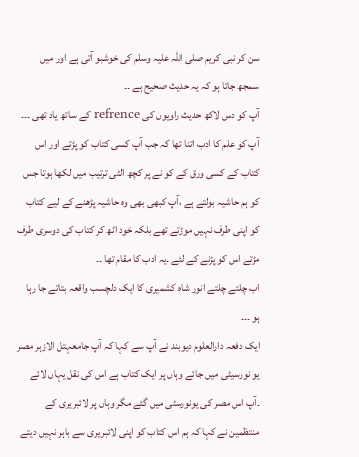سن کر نبی کریم صلی اللہ علیہ وسلم کی خوشبو آتی ہے اور میں سمجھ جاتا ہو کہ یہ حدیث صحیح ہے ۔۔
آپ کو دس لاکھ حدیث راویوں کی refrence کے ساتھ یاد تھی ۔۔۔
آپ کو علم کا ادب اتنا تھا کہ جب آپ کسی کتاب کو پڑتے اور اس کتاب کے کسی ورق کے کو نے پر کچھ الٹی ترتیب میں لکھا ہوتا جس کو ہم حاشیہ بولتے ہے ،آپ کبھی بھی وہ حاشیہ پڑھنے کے لیے کتاب کو اپنی طرف نہیں موڑتے تھے بلکہ خود اٹھ کر کتاب کی دوسری طرف مڑتے اس کو پڑنے کے لئے ۔یہ ادب کا مقام تھا ۔۔
اب چلتے چلتے انور شاہ کشمیری کا ایک دلچسب واقعہ بتاتے جا رہا ہو ۔۔۔
ایک دفعہ دارالعلوم دیوبند نے آپ سے کہا کہ آپ جامعہتل الازہر مصر یو نورسیٹی میں جائے وہاں پر ایک کتاب ہے اس کی نقل یہاں لائے ۔آپ اس مصر کی یونورسٹی میں گئے مگر وہاں پر لائبریری کے منتظمین نے کہا کہ ہم اس کتاب کو اپنی لائبریری سے باہر نہیں دیتے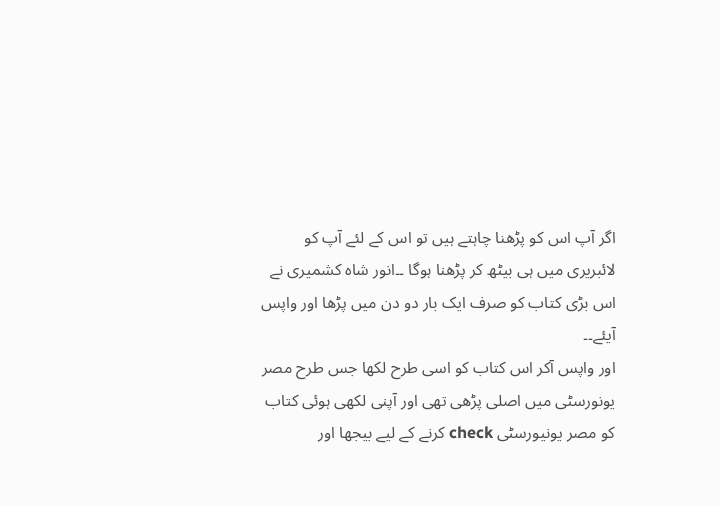اگر آپ اس کو پڑھنا چاہتے ہیں تو اس کے لئے آپ کو لائبریری میں ہی بیٹھ کر پڑھنا ہوگا ۔۔انور شاہ کشمیری نے اس بڑی کتاب کو صرف ایک بار دو دن میں پڑھا اور واپس آیئے۔۔
اور واپس آکر اس کتاب کو اسی طرح لکھا جس طرح مصر یونورسٹی میں اصلی پڑھی تھی اور آپنی لکھی ہوئی کتاب کو مصر یونیورسٹی check کرنے کے لیے بیجھا اور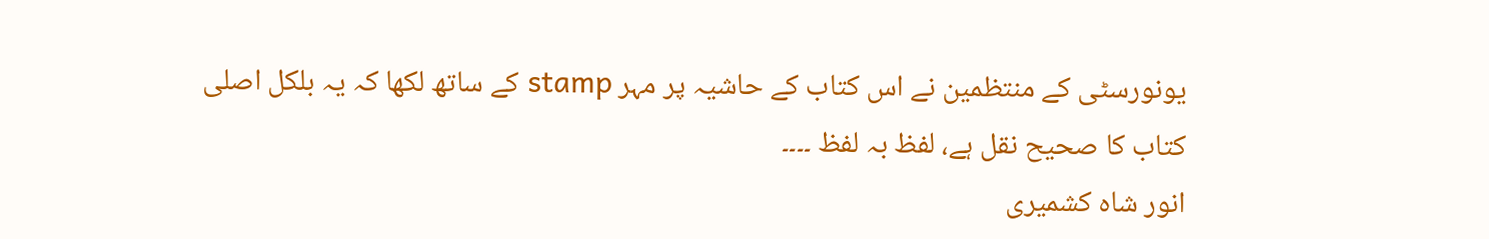یونورسٹی کے منتظمین نے اس کتاب کے حاشیہ پر مہر stamp کے ساتھ لکھا کہ یہ بلکل اصلی کتاب کا صحیح نقل ہے، لفظ بہ لفظ ۔۔۔۔
انور شاہ کشمیری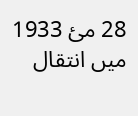28 مئ 1933 میں انتقال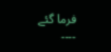فرما گئے ۔۔۔۔